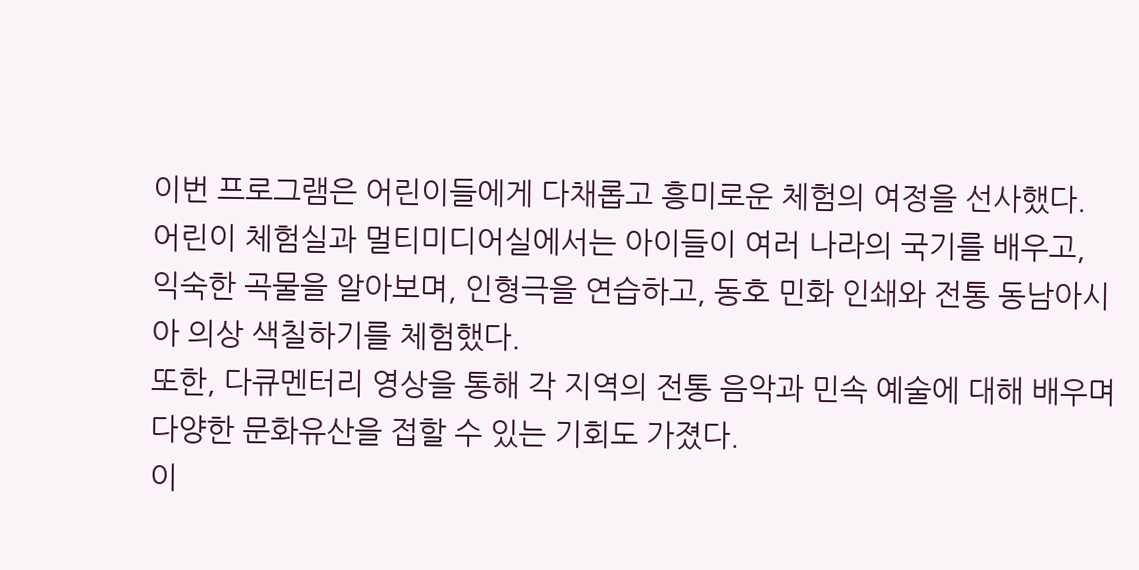이번 프로그램은 어린이들에게 다채롭고 흥미로운 체험의 여정을 선사했다. 어린이 체험실과 멀티미디어실에서는 아이들이 여러 나라의 국기를 배우고, 익숙한 곡물을 알아보며, 인형극을 연습하고, 동호 민화 인쇄와 전통 동남아시아 의상 색칠하기를 체험했다.
또한, 다큐멘터리 영상을 통해 각 지역의 전통 음악과 민속 예술에 대해 배우며 다양한 문화유산을 접할 수 있는 기회도 가졌다.
이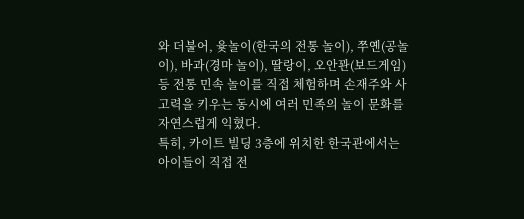와 더불어, 윷놀이(한국의 전통 놀이), 쭈옌(공놀이), 바과(경마 놀이), 딸랑이, 오안꽌(보드게임) 등 전통 민속 놀이를 직접 체험하며 손재주와 사고력을 키우는 동시에 여러 민족의 놀이 문화를 자연스럽게 익혔다.
특히, 카이트 빌딩 3층에 위치한 한국관에서는 아이들이 직접 전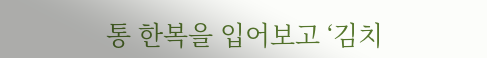통 한복을 입어보고 ‘김치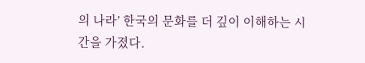의 나라’ 한국의 문화를 더 깊이 이해하는 시간을 가졌다.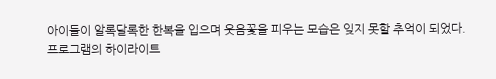아이들이 알록달록한 한복을 입으며 웃음꽃을 피우는 모습은 잊지 못할 추억이 되었다.
프로그램의 하이라이트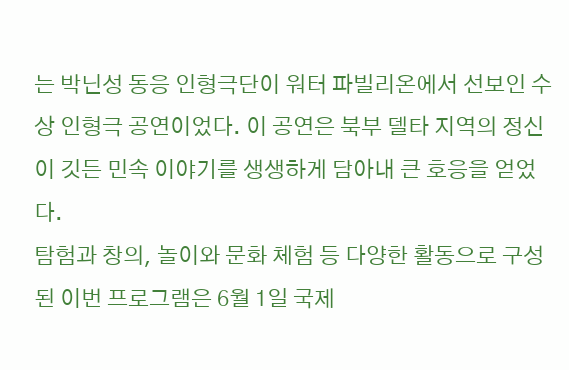는 박닌성 동응 인형극단이 워터 파빌리온에서 선보인 수상 인형극 공연이었다. 이 공연은 북부 델타 지역의 정신이 깃든 민속 이야기를 생생하게 담아내 큰 호응을 얻었다.
탐험과 창의, 놀이와 문화 체험 등 다양한 활동으로 구성된 이번 프로그램은 6월 1일 국제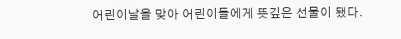어린이날을 맞아 어린이들에게 뜻깊은 선물이 됐다.